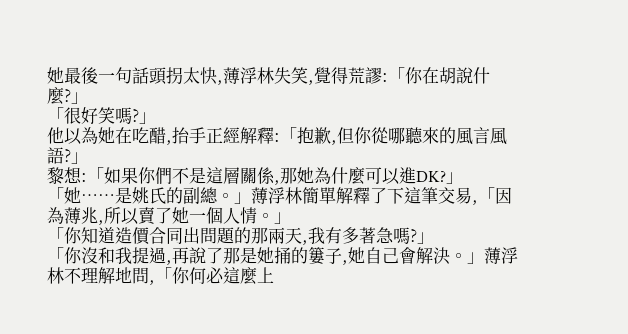她最後一句話頭拐太快,薄浮林失笑,覺得荒謬:「你在胡說什麼?」
「很好笑嗎?」
他以為她在吃醋,抬手正經解釋:「抱歉,但你從哪聽來的風言風語?」
黎想:「如果你們不是這層關係,那她為什麼可以進DK?」
「她……是姚氏的副總。」薄浮林簡單解釋了下這筆交易,「因為薄兆,所以賣了她一個人情。」
「你知道造價合同出問題的那兩天,我有多著急嗎?」
「你沒和我提過,再說了那是她捅的簍子,她自己會解決。」薄浮林不理解地問,「你何必這麼上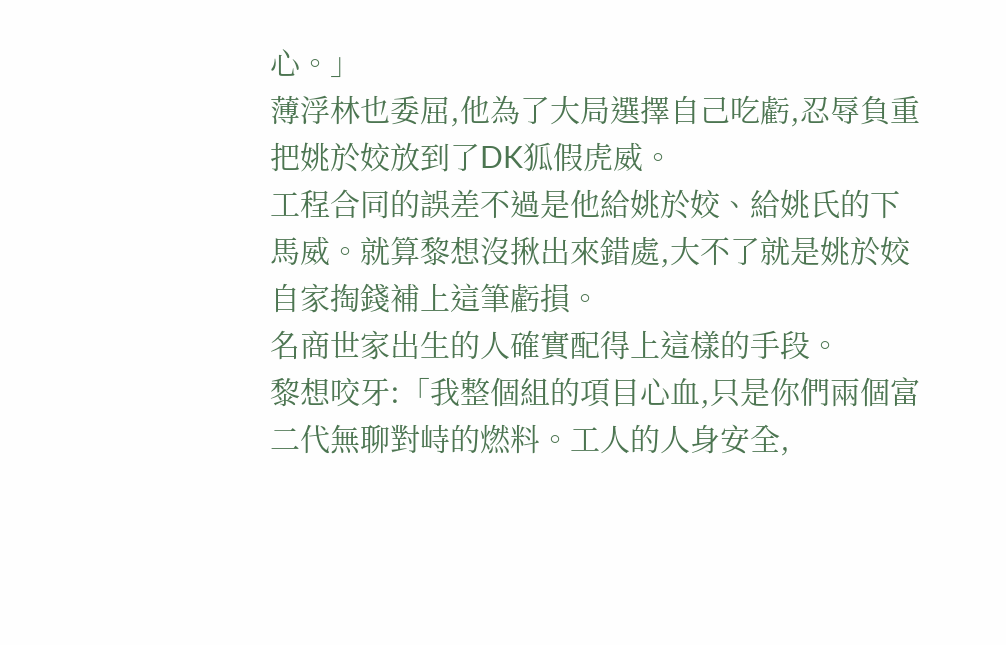心。」
薄浮林也委屈,他為了大局選擇自己吃虧,忍辱負重把姚於姣放到了DK狐假虎威。
工程合同的誤差不過是他給姚於姣、給姚氏的下馬威。就算黎想沒揪出來錯處,大不了就是姚於姣自家掏錢補上這筆虧損。
名商世家出生的人確實配得上這樣的手段。
黎想咬牙:「我整個組的項目心血,只是你們兩個富二代無聊對峙的燃料。工人的人身安全,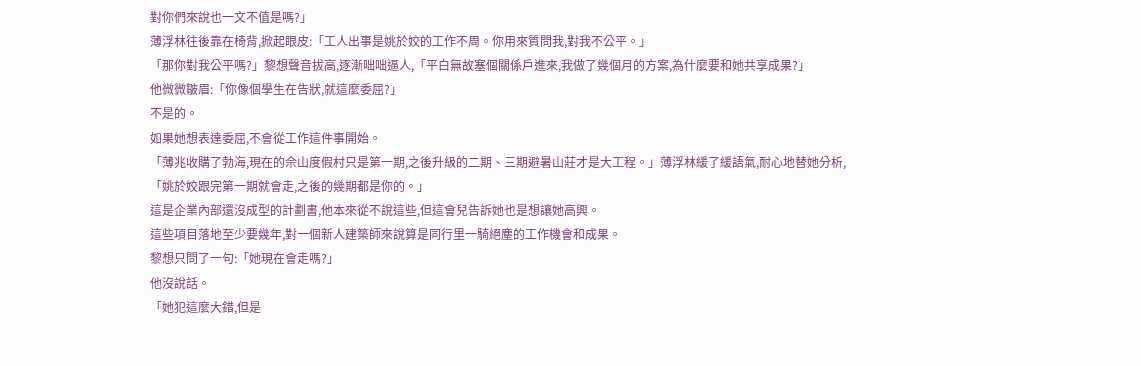對你們來說也一文不值是嗎?」
薄浮林往後靠在椅背,掀起眼皮:「工人出事是姚於姣的工作不周。你用來質問我,對我不公平。」
「那你對我公平嗎?」黎想聲音拔高,逐漸咄咄逼人,「平白無故塞個關係戶進來,我做了幾個月的方案,為什麼要和她共享成果?」
他微微皺眉:「你像個學生在告狀,就這麼委屈?」
不是的。
如果她想表達委屈,不會從工作這件事開始。
「薄兆收購了勃海,現在的佘山度假村只是第一期,之後升級的二期、三期避暑山莊才是大工程。」薄浮林緩了緩語氣,耐心地替她分析,「姚於姣跟完第一期就會走,之後的幾期都是你的。」
這是企業內部還沒成型的計劃書,他本來從不說這些,但這會兒告訴她也是想讓她高興。
這些項目落地至少要幾年,對一個新人建築師來說算是同行里一騎絕塵的工作機會和成果。
黎想只問了一句:「她現在會走嗎?」
他沒說話。
「她犯這麼大錯,但是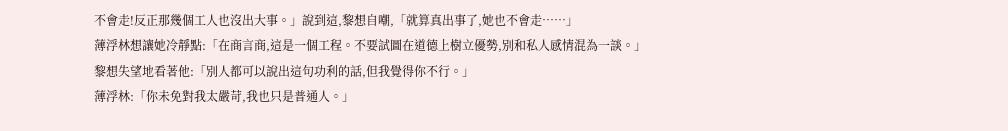不會走!反正那幾個工人也沒出大事。」說到這,黎想自嘲,「就算真出事了,她也不會走……」
薄浮林想讓她冷靜點:「在商言商,這是一個工程。不要試圖在道德上樹立優勢,別和私人感情混為一談。」
黎想失望地看著他:「別人都可以說出這句功利的話,但我覺得你不行。」
薄浮林:「你未免對我太嚴苛,我也只是普通人。」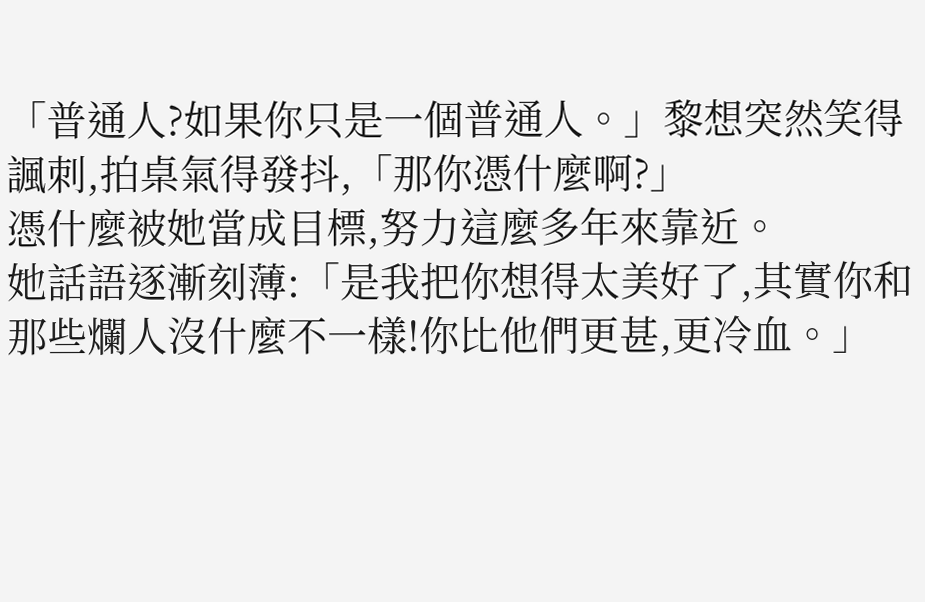「普通人?如果你只是一個普通人。」黎想突然笑得諷刺,拍桌氣得發抖,「那你憑什麼啊?」
憑什麼被她當成目標,努力這麼多年來靠近。
她話語逐漸刻薄:「是我把你想得太美好了,其實你和那些爛人沒什麼不一樣!你比他們更甚,更冷血。」